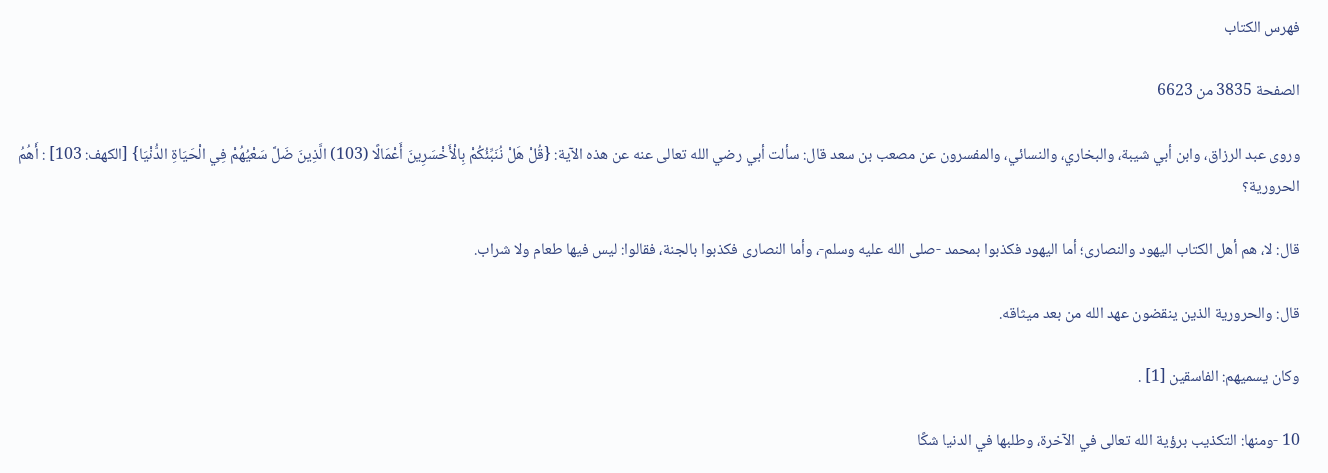فهرس الكتاب

الصفحة 3835 من 6623

وروى عبد الرزاق، وابن أبي شيبة، والبخاري، والنسائي، والمفسرون عن مصعب بن سعد قال: سألت أبي رضي الله تعالى عنه عن هذه الآية: {قُلْ هَلْ نُنَبِّئُكُمْ بِالْأَخْسَرِينَ أَعْمَالًا (103) الَّذِينَ ضَلَّ سَعْيُهُمْ فِي الْحَيَاةِ الدُّنْيَا} [الكهف: 103] : أَهُمُ الحرورية؟

قال: لا، هم أهل الكتاب اليهود والنصارى؛ أما اليهود فكذبوا بمحمد -صلى الله عليه وسلم-، وأما النصارى فكذبوا بالجنة، فقالوا: ليس فيها طعام ولا شراب.

قال: والحرورية الذين ينقضون عهد الله من بعد ميثاقه.

وكان يسميهم: الفاسقين [1] .

10 -ومنها: التكذيب برؤية الله تعالى في الآخرة، وطلبها في الدنيا شكًا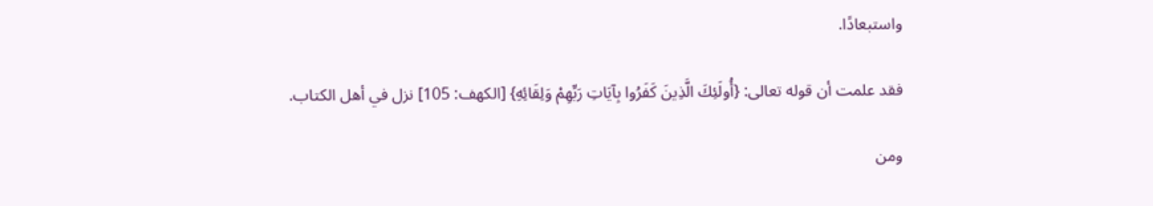واستبعادًا.

فقد علمت أن قوله تعالى: {أُولَئِكَ الَّذِينَ كَفَرُوا بِآيَاتِ رَبِّهِمْ وَلِقَائِهِ} [الكهف: 105] نزل في أهل الكتاب.

ومن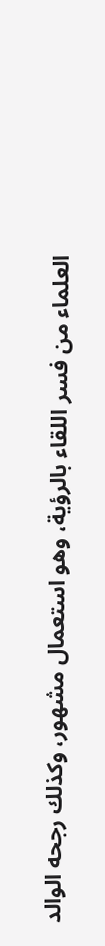العلماء من فسر اللقاء بالرؤية، وهو استعمال مشهور، وكذلك رجحه الوالد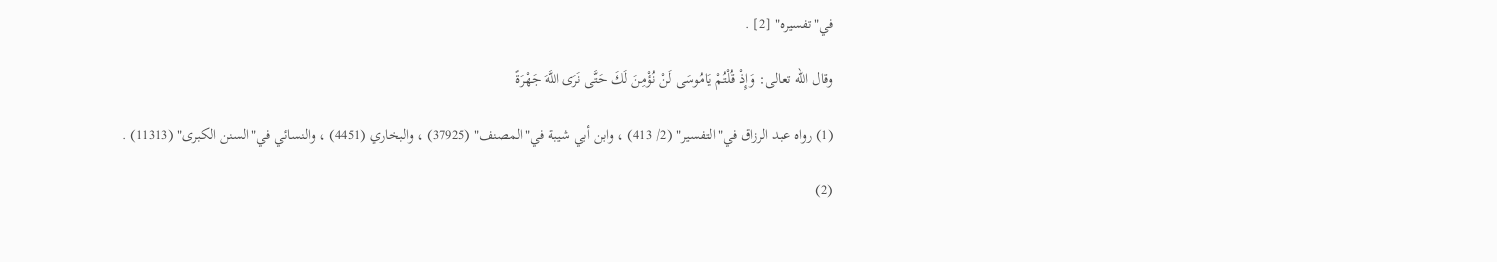في"تفسيره" [2] .

وقال الله تعالى: وَإِذْ قُلْتُمْ يَامُوسَى لَنْ نُؤْمِنَ لَكَ حَتَّى نَرَى اللَّهَ جَهْرَةً

(1) رواه عبد الرزاق في"التفسير" (2/ 413) ، وابن أبي شيبة في"المصنف" (37925) ، والبخاري (4451) ، والنسائي في"السنن الكبرى" (11313) .

(2)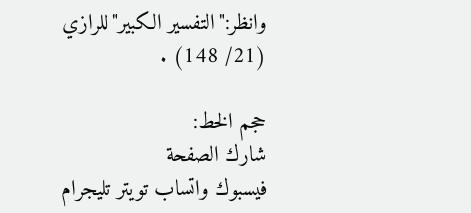وانظر:"التفسير الكبير"للرازي (21/ 148) .

حجم الخط:
شارك الصفحة
فيسبوك واتساب تويتر تليجرام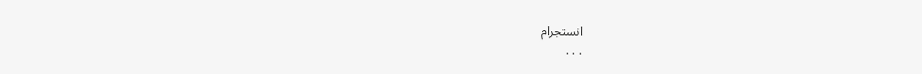انستجرام
. . .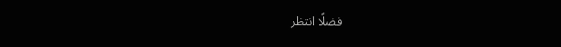فضلًا انتظر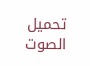تحميل الصوت